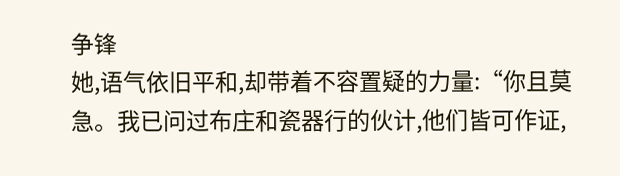争锋
她,语气依旧平和,却带着不容置疑的力量:“你且莫急。我已问过布庄和瓷器行的伙计,他们皆可作证,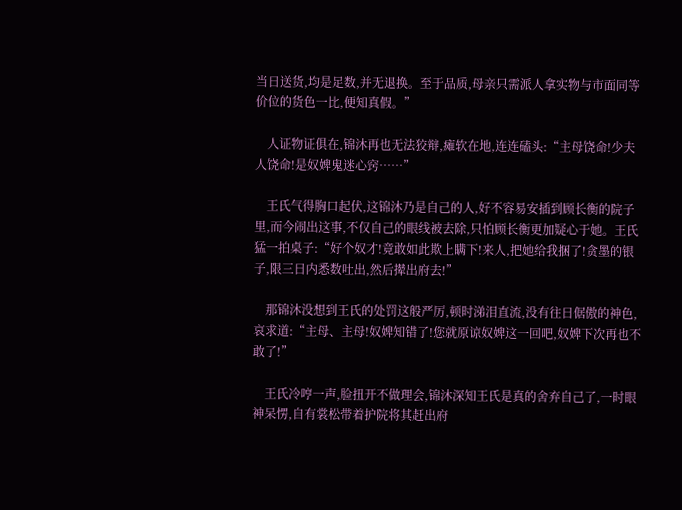当日送货,均是足数,并无退换。至于品质,母亲只需派人拿实物与市面同等价位的货色一比,便知真假。”

    人证物证俱在,锦沐再也无法狡辩,瘫软在地,连连磕头:“主母饶命!少夫人饶命!是奴婢鬼迷心窍……”

    王氏气得胸口起伏,这锦沐乃是自己的人,好不容易安插到顾长衡的院子里,而今闹出这事,不仅自己的眼线被去除,只怕顾长衡更加疑心于她。王氏猛一拍桌子:“好个奴才!竟敢如此欺上瞒下!来人,把她给我捆了!贪墨的银子,限三日内悉数吐出,然后撵出府去!”

    那锦沐没想到王氏的处罚这般严厉,顿时涕泪直流,没有往日倨傲的神色,哀求道:“主母、主母!奴婢知错了!您就原谅奴婢这一回吧,奴婢下次再也不敢了!”

    王氏冷哼一声,脸扭开不做理会,锦沐深知王氏是真的舍弃自己了,一时眼神呆愣,自有裳松带着护院将其赶出府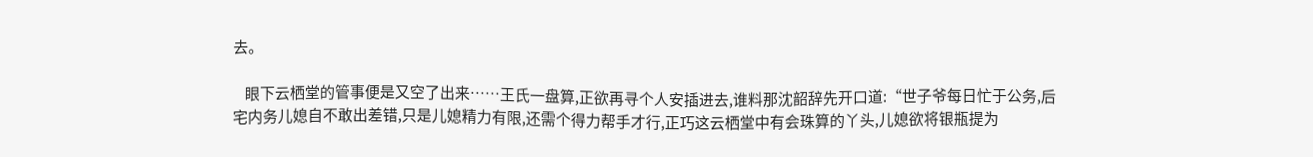去。

    眼下云栖堂的管事便是又空了出来……王氏一盘算,正欲再寻个人安插进去,谁料那沈韶辞先开口道:“世子爷每日忙于公务,后宅内务儿媳自不敢出差错,只是儿媳精力有限,还需个得力帮手才行,正巧这云栖堂中有会珠算的丫头,儿媳欲将银瓶提为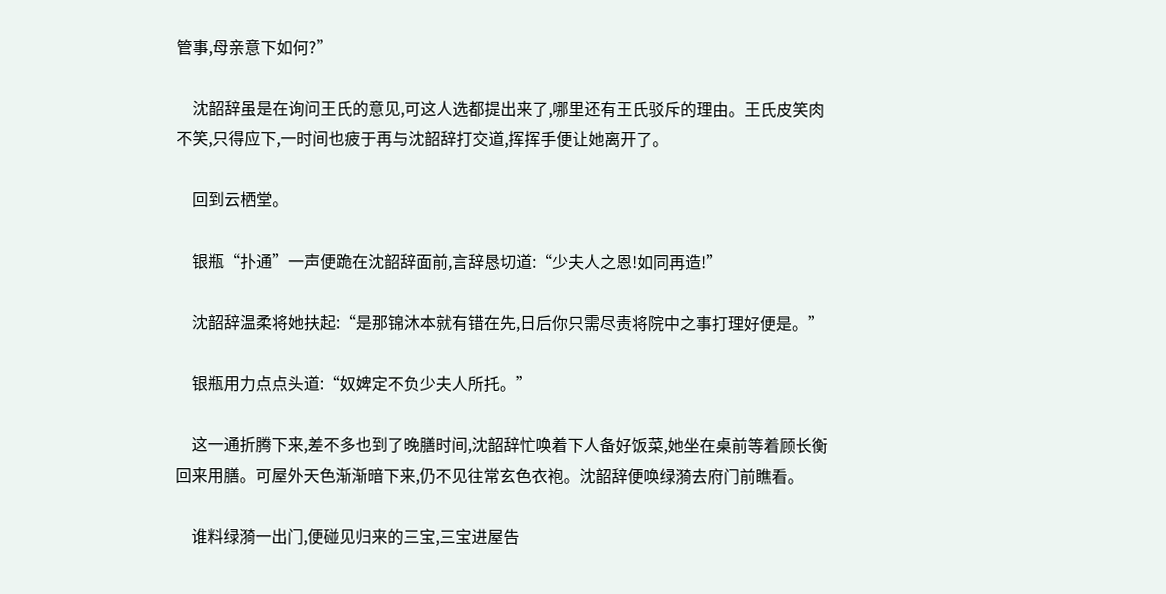管事,母亲意下如何?”

    沈韶辞虽是在询问王氏的意见,可这人选都提出来了,哪里还有王氏驳斥的理由。王氏皮笑肉不笑,只得应下,一时间也疲于再与沈韶辞打交道,挥挥手便让她离开了。

    回到云栖堂。

    银瓶“扑通”一声便跪在沈韶辞面前,言辞恳切道:“少夫人之恩!如同再造!”

    沈韶辞温柔将她扶起:“是那锦沐本就有错在先,日后你只需尽责将院中之事打理好便是。”

    银瓶用力点点头道:“奴婢定不负少夫人所托。”

    这一通折腾下来,差不多也到了晚膳时间,沈韶辞忙唤着下人备好饭菜,她坐在桌前等着顾长衡回来用膳。可屋外天色渐渐暗下来,仍不见往常玄色衣袍。沈韶辞便唤绿漪去府门前瞧看。

    谁料绿漪一出门,便碰见归来的三宝,三宝进屋告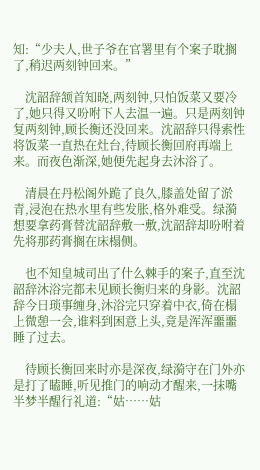知:“少夫人,世子爷在官署里有个案子耽搁了,稍迟两刻钟回来。”

    沈韶辞颔首知晓,两刻钟,只怕饭菜又要冷了,她只得又吩咐下人去温一遍。只是两刻钟复两刻钟,顾长衡还没回来。沈韶辞只得索性将饭菜一直热在灶台,待顾长衡回府再端上来。而夜色渐深,她便先起身去沐浴了。

    清晨在丹松阁外跪了良久,膝盖处留了淤青,浸泡在热水里有些发胀,格外难受。绿漪想要拿药膏替沈韶辞敷一敷,沈韶辞却吩咐着先将那药膏搁在床榻侧。

    也不知皇城司出了什么棘手的案子,直至沈韶辞沐浴完都未见顾长衡归来的身影。沈韶辞今日琐事缠身,沐浴完只穿着中衣,倚在榻上微憩一会,谁料到困意上头,竟是浑浑噩噩睡了过去。

    待顾长衡回来时亦是深夜,绿漪守在门外亦是打了瞌睡,听见推门的响动才醒来,一抹嘴半梦半醒行礼道:“姑……姑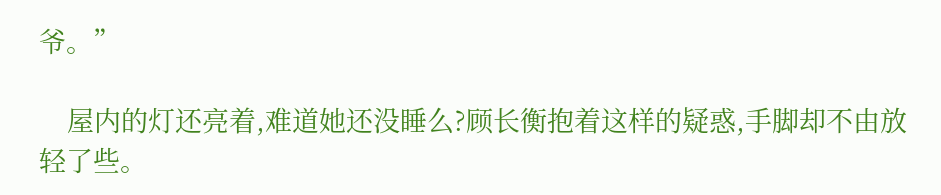爷。”

    屋内的灯还亮着,难道她还没睡么?顾长衡抱着这样的疑惑,手脚却不由放轻了些。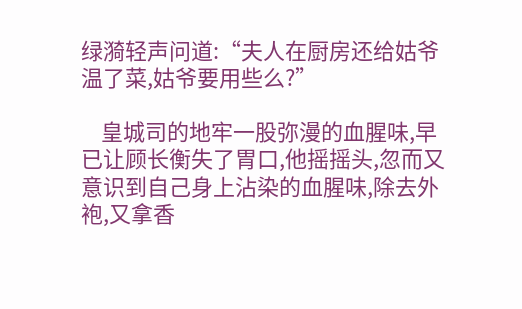绿漪轻声问道:“夫人在厨房还给姑爷温了菜,姑爷要用些么?”

    皇城司的地牢一股弥漫的血腥味,早已让顾长衡失了胃口,他摇摇头,忽而又意识到自己身上沾染的血腥味,除去外袍,又拿香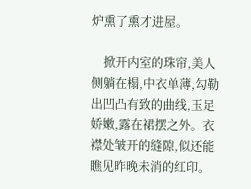炉熏了熏才进屋。

    掀开内室的珠帘,美人侧躺在榻,中衣单薄,勾勒出凹凸有致的曲线,玉足娇嫩,露在裙摆之外。衣襟处皱开的缝隙,似还能瞧见昨晚未消的红印。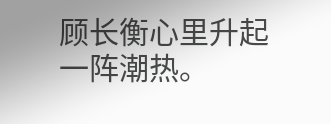顾长衡心里升起一阵潮热。